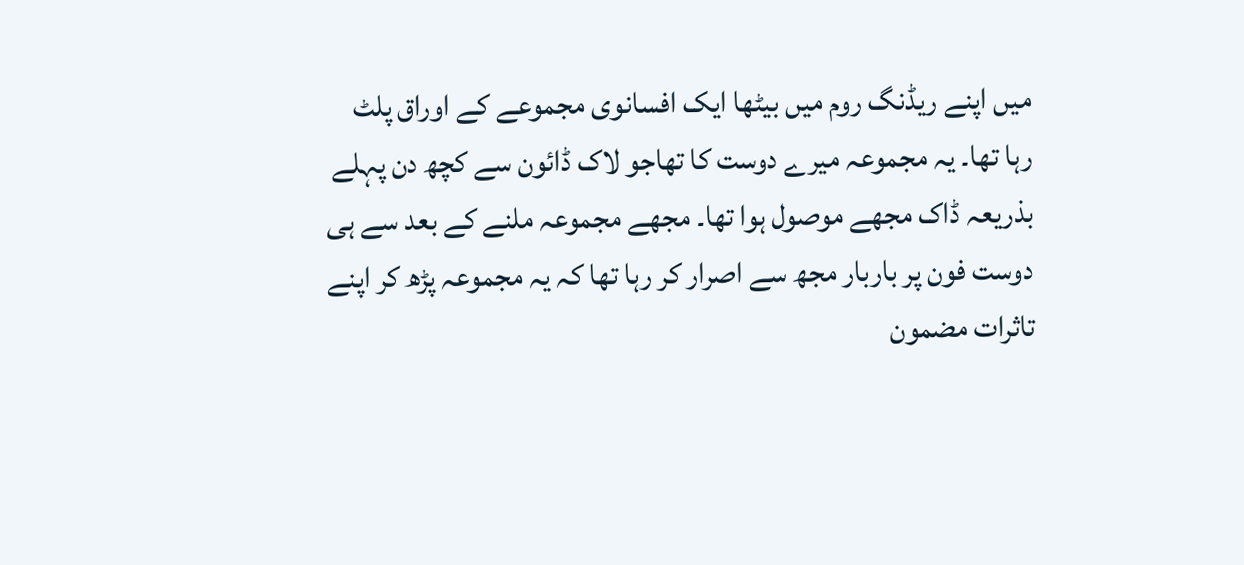میں اپنے ریڈنگ روم میں بیٹھا ایک افسانوی مجموعے کے اوراق پلٹ رہا تھا۔ یہ مجموعہ میرے دوست کا تھاجو لاک ڈائون سے کچھ دن پہلے بذریعہ ڈاک مجھے موصول ہوا تھا۔ مجھے مجموعہ ملنے کے بعد سے ہی دوست فون پر باربار مجھ سے اصرار کر رہا تھا کہ یہ مجموعہ پڑھ کر اپنے تاثرات مضمون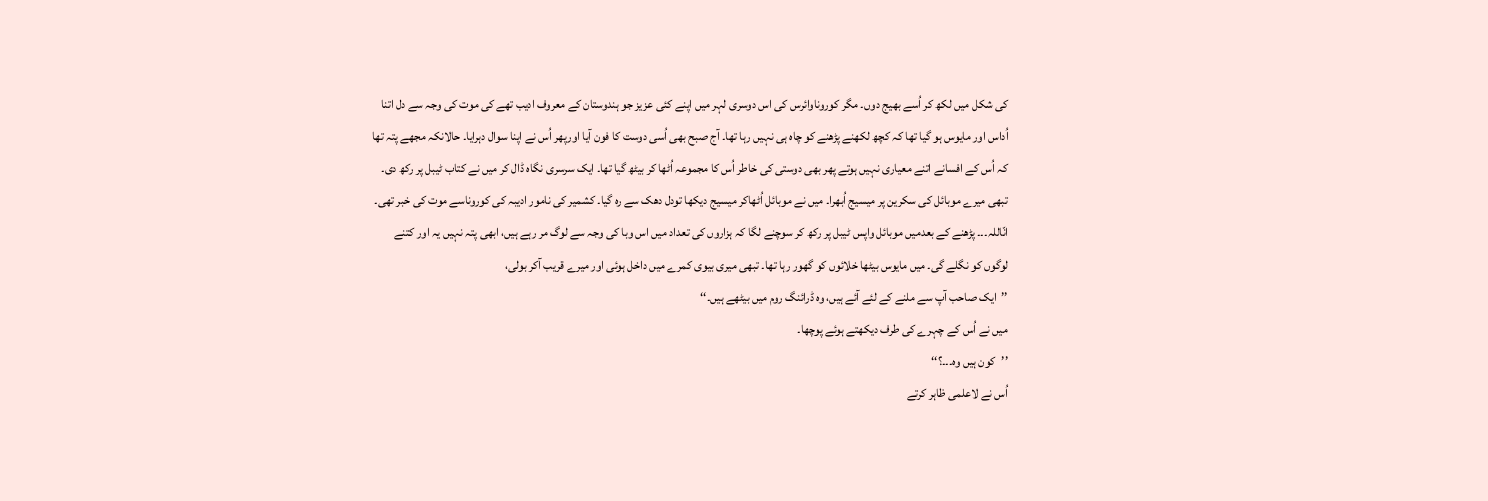کی شکل میں لکھ کر اُسے بھیج دوں۔ مگر کوروناوائرس کی اس دوسری لہر میں اپنے کئی عزیز جو ہندوستان کے معروف ادیب تھے کی موت کی وجہ سے دل اتنا اُداس اور مایوس ہو گیا تھا کہ کچھ لکھنے پڑھنے کو چاہ ہی نہیں رہا تھا۔ آج صبح بھی اُسی دوست کا فون آیا اورپھر اُس نے اپنا سوال دہرایا۔ حالانکہ مجھے پتہ تھا کہ اُس کے افسانے اتنے معیاری نہیں ہوتے پھر بھی دوستی کی خاطر اُس کا مجموعہ اُٹھا کر بیٹھ گیا تھا۔ ایک سرسری نگاہ ڈال کر میں نے کتاب ٹیبل پر رکھ دی۔ تبھی میرے موبائل کی سکرین پر میسیج اُبھرا۔ میں نے موبائل اُٹھاکر میسیج دیکھا تودل دھک سے رہ گیا۔ کشمیر کی نامور ادیبہ کی کوروناسے موت کی خبر تھی۔ انّاللہ۔۔۔ پڑھنے کے بعدمیں موبائل واپس ٹیبل پر رکھ کر سوچنے لگا کہ ہزاروں کی تعداد میں اس وبا کی وجہ سے لوگ مر رہے ہیں، ابھی پتہ نہیں یہ اور کتنے لوگوں کو نگلے گی۔ میں مایوس بیٹھا خلائوں کو گھور رہا تھا۔ تبھی میری بیوی کمرے میں داخل ہوئی اور میرے قریب آکر بولی،
’’ایک صاحب آپ سے ملنے کے لئے آئے ہیں، وہ ڈرائنگ روم میں بیٹھے ہیں۔‘‘
میں نے اُس کے چہرے کی طرف دیکھتے ہوئے پوچھا۔
’’کون ہیں وہ۔۔۔؟‘‘
اُس نے لاعلمی ظاہر کرتے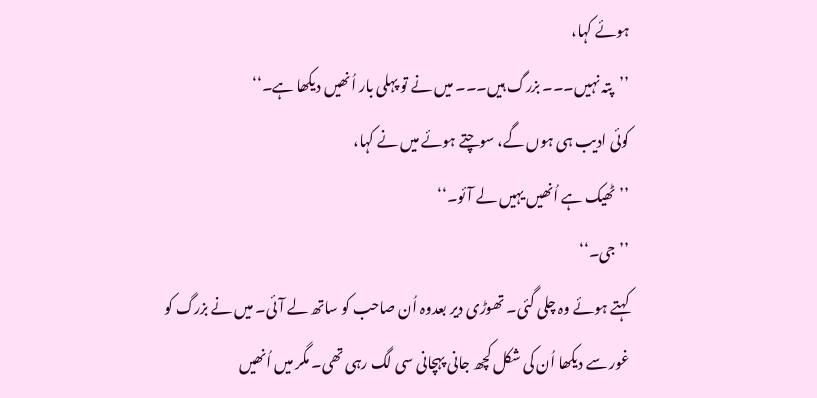ہوئے کہا،
’’پتہ نہیں۔۔۔ بزرگ ہیں۔۔۔ میں نے تو پہلی بار اُنھیں دیکھا ہے۔‘‘
کوئی ادیب ہی ہوں گے، سوچتے ہوئے میں نے کہا،
’’ٹھیک ہے اُنھیں یہیں لے آئو۔‘‘
’’جی۔‘‘
کہتے ہوئے وہ چلی گئی۔ تھوڑی دیر بعدوہ اُن صاحب کو ساتھ لے آئی۔ میں نے بزرگ کو غور سے دیکھا اُن کی شکل کچھ جانی پہچانی سی لگ رہی تھی۔ مگر میں اُنھیں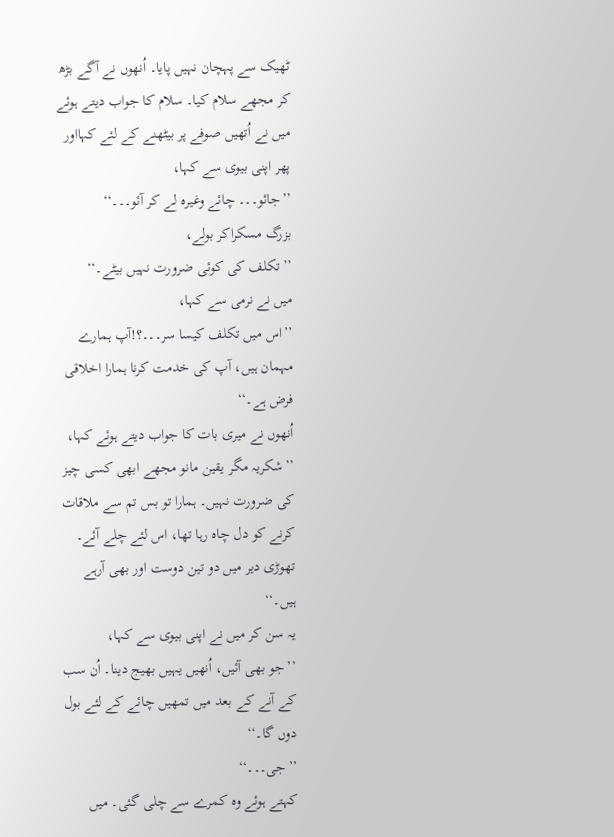ٹھیک سے پہچان نہیں پایا۔ اُنھوں نے آگے بڑھ کر مجھے سلام کیا۔ سلام کا جواب دیتے ہوئے میں نے اُتھیں صوفے پر بیٹھنے کے لئے کہااور پھر اپنی بیوی سے کہا،
’’جائو۔۔۔ چائے وغیرہ لے کر آئو۔۔۔‘‘
بزرگ مسکراکر بولے،
’’تکلف کی کوئی ضرورت نہیں بیٹے۔‘‘
میں نے نرمی سے کہا،
’’اس میں تکلف کیسا سر۔۔۔؟!آپ ہمارے مہمان ہیں، آپ کی خدمت کرنا ہمارا اخلاقی فرض ہے۔‘‘
اُنھوں نے میری بات کا جواب دیتے ہوئے کہا،
’’شکریہ مگر یقین مانو مجھے ابھی کسی چیز کی ضرورت نہیں۔ ہمارا تو بس تم سے ملاقات کرنے کو دل چاہ رہا تھا، اس لئے چلے آئے۔ تھوڑی دیر میں دو تین دوست اور بھی آرہے ہیں۔‘‘
یہ سن کر میں نے اپنی بیوی سے کہا،
’’جو بھی آئیں، اُنھیں یہیں بھیج دینا۔ اُن سب کے آنے کے بعد میں تمھیں چائے کے لئے بول دوں گا۔‘‘
’’جی۔۔۔‘‘
کہتے ہوئے وہ کمرے سے چلی گئی۔ میں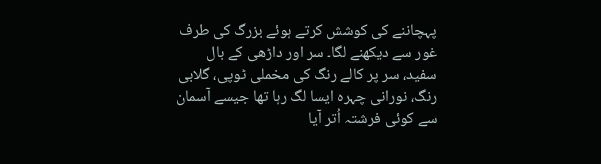پہچاننے کی کوشش کرتے ہوئے بزرگ کی طرف غور سے دیکھنے لگا۔ سر اور داڑھی کے بال سفید، سر پر کالے رنگ کی مخملی ٹوپی، گلابی رنگ، نورانی چہرہ ایسا لگ رہا تھا جیسے آسمان سے کوئی فرشتہ اُتر آیا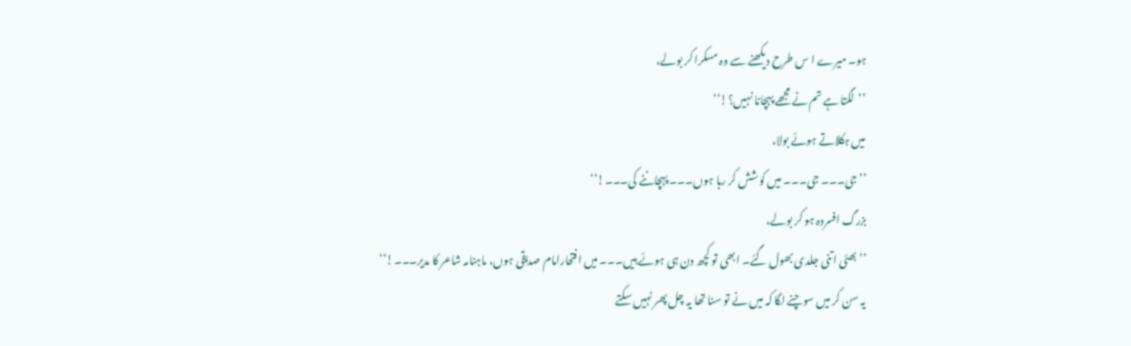ہو۔ میرے ا س طرح دیکھنے سے وہ مسکرا کر بولے،
’’لگتا ہے تم نے مجھے پہچانا نہیں؟!‘‘
میں ہکلاتے ہوئے بولا،
’’جی۔۔۔ جی۔۔۔ میں کوشش کر رہا ہوں۔۔۔ پہچاننے کی۔۔۔!‘‘
بزرگ افسردہ ہو کر بولے،
’’بھئی اتنی جلدی بھول گئے۔ ابھی تو کچھ دن ہی ہوئے ہیں۔۔۔ میں افتحارامام صدیقی ہوں، ماہنامہ شاعر کا مدیر۔۔۔!‘‘
یہ سن کر میں سوچنے لگا کہ میں نے تو سنا تھا یہ چل پھر نہیں سکتے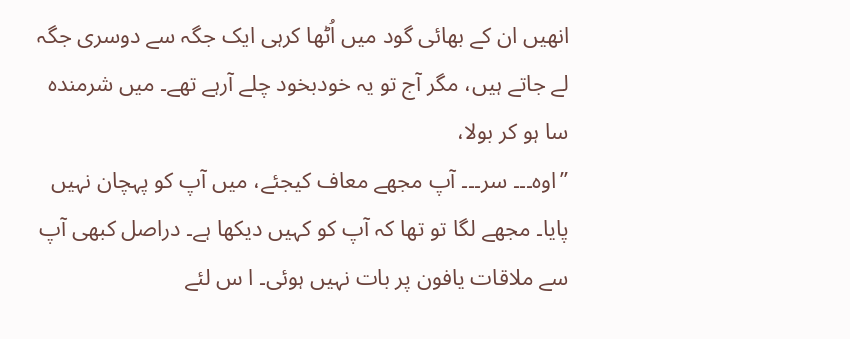انھیں ان کے بھائی گود میں اُٹھا کرہی ایک جگہ سے دوسری جگہ لے جاتے ہیں، مگر آج تو یہ خودبخود چلے آرہے تھے۔ میں شرمندہ سا ہو کر بولا،
’’اوہ۔۔۔ سر۔۔۔ آپ مجھے معاف کیجئے، میں آپ کو پہچان نہیں پایا۔ مجھے لگا تو تھا کہ آپ کو کہیں دیکھا ہے۔ دراصل کبھی آپ سے ملاقات یافون پر بات نہیں ہوئی۔ ا س لئے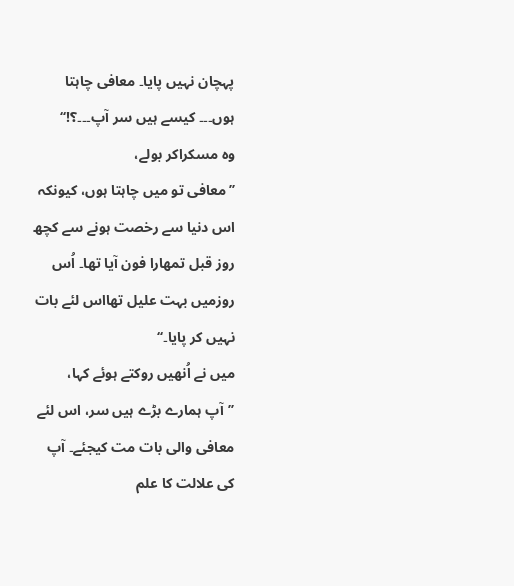پہچان نہیں پایا۔ معافی چاہتا ہوں۔۔۔ کیسے ہیں سر آپ۔۔۔؟!‘‘
وہ مسکراکر بولے،
’’معافی تو میں چاہتا ہوں، کیونکہ اس دنیا سے رخصت ہونے سے کچھ روز قبل تمھارا فون آیا تھا۔ اُس روزمیں بہت علیل تھااس لئے بات نہیں کر پایا۔‘‘
میں نے اُنھیں روکتے ہوئے کہا،
’’آپ ہمارے بڑے ہیں سر، اس لئے معافی والی بات مت کیجئے۔ آپ کی علالت کا علم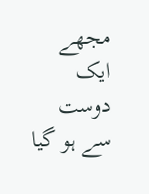مجھے ایک دوست سے ہو گیا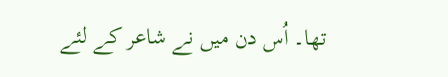تھا۔ اُس دن میں نے شاعر کے لئے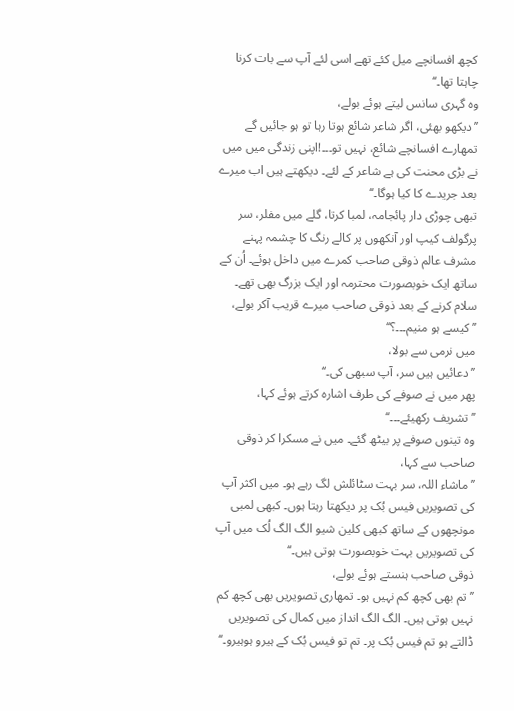کچھ افسانچے میل کئے تھے اسی لئے آپ سے بات کرنا چاہتا تھا۔‘‘
وہ گہری سانس لیتے ہوئے بولے،
’’دیکھو بھئی، اگر شاعر شائع ہوتا رہا تو ہو جائیں گے تمھارے افسانچے شائع، نہیں تو۔۔۔!اپنی زندگی میں میں نے بڑی محنت کی ہے شاعر کے لئے۔ دیکھتے ہیں اب میرے بعد جریدے کا کیا ہوگا۔‘‘
تبھی چوڑی دار پائجامہ، لمبا کرتا، گلے میں مفلر، سر پرگولف کیپ اور آنکھوں پر کالے رنگ کا چشمہ پہنے مشرف عالم ذوقی صاحب کمرے میں داخل ہوئے۔ اُن کے ساتھ ایک خوبصورت محترمہ اور ایک بزرگ بھی تھے۔ سلام کرنے کے بعد ذوقی صاحب میرے قریب آکر بولے،
’’کیسے ہو منیم۔۔۔؟‘‘
میں نرمی سے بولا،
’’دعائیں ہیں سر، آپ سبھی کی۔‘‘
پھر میں نے صوفے کی طرف اشارہ کرتے ہوئے کہا،
’’تشریف رکھیئے۔۔۔‘‘
وہ تینوں صوفے پر بیٹھ گئے۔ میں نے مسکرا کر ذوقی صاحب سے کہا،
’’ماشاء اللہ، سر بہت سٹائلش لگ رہے ہو۔ میں اکثر آپ کی تصویریں فیس بُک پر دیکھتا رہتا ہوں۔ کبھی لمبی مونچھوں کے ساتھ کبھی کلین شیو الگ الگ لُک میں آپ کی تصویریں بہت خوبصورت ہوتی ہیں۔‘‘
ذوقی صاحب ہنستے ہوئے بولے،
’’تم بھی کچھ کم نہیں ہو۔ تمھاری تصویریں بھی کچھ کم نہیں ہوتی ہیں۔ الگ الگ انداز میں کمال کی تصویریں ڈالتے ہو تم فیس بُک پر۔ تم تو فیس بُک کے ہیرو ہوہیرو۔‘‘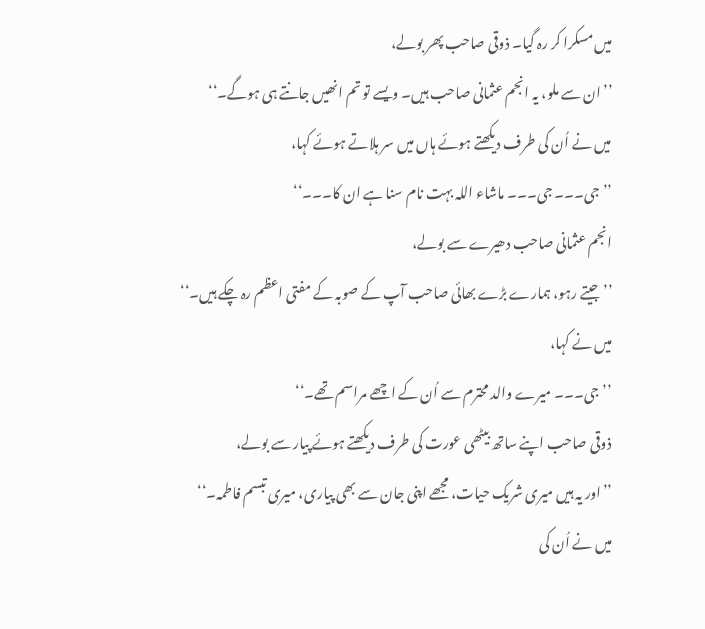میں مسکرا کر رہ گیا۔ ذوقی صاحب پھر بولے،
’’ان سے ملو، یہ انجم عثمانی صاحب ہیں۔ ویسے تو تم انھیں جانتے ہی ہوگے۔‘‘
میں نے اُن کی طرف دیکھتے ہوئے ہاں میں سر ہلاتے ہوئے کہا،
’’جی۔۔۔ جی۔۔۔ ماشاء اللہ بہت نام سنا ہے ان کا۔۔۔‘‘
انجم عثمانی صاحب دھیرے سے بولے،
’’جیتے رہو، ہمارے بڑے بھائی صاحب آپ کے صوبہ کے مفتی اعظم رہ چکے ہیں۔‘‘
میں نے کہا،
’’جی۔۔۔ میرے والد محترم سے اُن کے اچھے مراسم تھے۔‘‘
ذوقی صاحب اپنے ساتھ بیٹھی عورت کی طرف دیکھتے ہوئے پیار سے بولے،
’’اور یہ ہیں میری شریک حیات، مجھے اپنی جان سے بھی پیاری، میری تبسم فاطمہ۔‘‘
میں نے اُن کی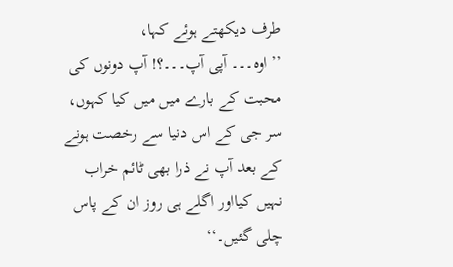طرف دیکھتے ہوئے کہا،
’’اوہ۔۔۔ آپی آپ۔۔۔؟! آپ دونوں کی محبت کے بارے میں میں کیا کہوں، سر جی کے اس دنیا سے رخصت ہونے کے بعد آپ نے ذرا بھی ٹائم خراب نہیں کیااور اگلے ہی روز ان کے پاس چلی گئیں۔‘‘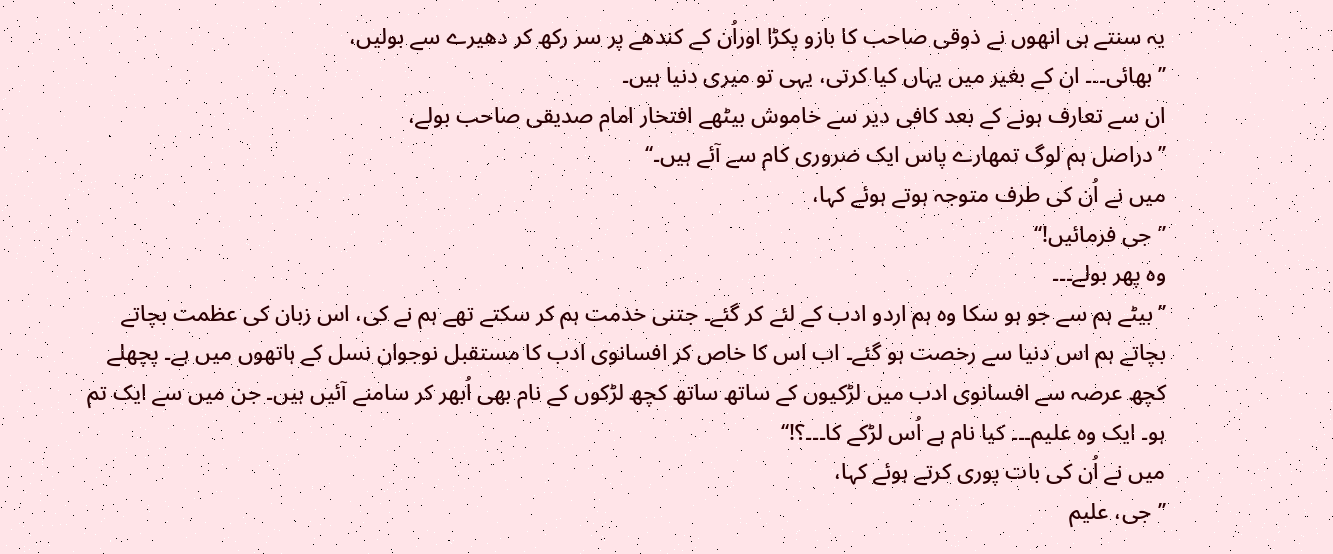یہ سنتے ہی انھوں نے ذوقی صاحب کا بازو پکڑا اوراُن کے کندھے پر سر رکھ کر دھیرے سے بولیں،
’’بھائی۔۔۔ ان کے بغیر میں یہاں کیا کرتی، یہی تو میری دنیا ہیں۔
ان سے تعارف ہونے کے بعد کافی دیر سے خاموش بیٹھے افتخار امام صدیقی صاحب بولے،
’’دراصل ہم لوگ تمھارے پاس ایک ضروری کام سے آئے ہیں۔‘‘
میں نے اُن کی طرف متوجہ ہوتے ہوئے کہا،
’’جی فرمائیں!‘‘
وہ پھر بولے۔۔۔
’’بیٹے ہم سے جو ہو سکا وہ ہم اردو ادب کے لئے کر گئے۔ جتنی خدمت ہم کر سکتے تھے ہم نے کی، اس زبان کی عظمت بچاتے بچاتے ہم اس دنیا سے رخصت ہو گئے۔ اب اس کا خاص کر افسانوی ادب کا مستقبل نوجوان نسل کے ہاتھوں میں ہے۔ پچھلے کچھ عرصہ سے افسانوی ادب میں لڑکیوں کے ساتھ ساتھ کچھ لڑکوں کے نام بھی اُبھر کر سامنے آئیں ہیں۔ جن میں سے ایک تم ہو۔ ایک وہ علیم۔۔۔ کیا نام ہے اُس لڑکے کا۔۔۔؟!‘‘
میں نے اُن کی بات پوری کرتے ہوئے کہا،
’’جی، علیم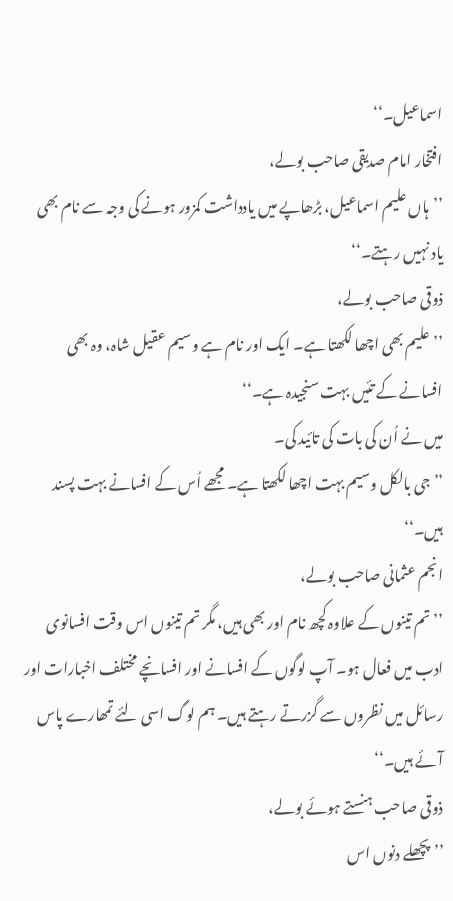اسماعیل۔‘‘
افتخار امام صدیقی صاحب بولے،
’’ہاں علیم اسماعیل، بڑھاپے میں یادداشت کمزور ہونے کی وجہ سے نام بھی یاد نہیں رہتے۔‘‘
ذوقی صاحب بولے،
’’علیم بھی اچھا لکھتا ہے۔ ایک اور نام ہے وسیم عقیل شاہ، وہ بھی افسانے کے تئیں بہت سنجیدہ ہے۔‘‘
میں نے اُن کی بات کی تائید کی۔
’’جی بالکل وسیم بہت اچھا لکھتا ہے۔ مجھے اُس کے افسانے بہت پسند ہیں۔‘‘
انجم عثمانی صاحب بولے،
’’تم تینوں کے علاوہ کچھ نام اور بھی ہیں، مگر تم تینوں اس وقت افسانوی ادب میں فعال ہو۔ آپ لوگوں کے افسانے اور افسانچے مختلف اخبارات اور رسائل میں نظروں سے گزرتے رہتے ہیں۔ ہم لوگ اسی لئے تمھارے پاس آئے ہیں۔‘‘
ذوقی صاحب ہنستے ہوئے بولے،
’’پچھلے دنوں اس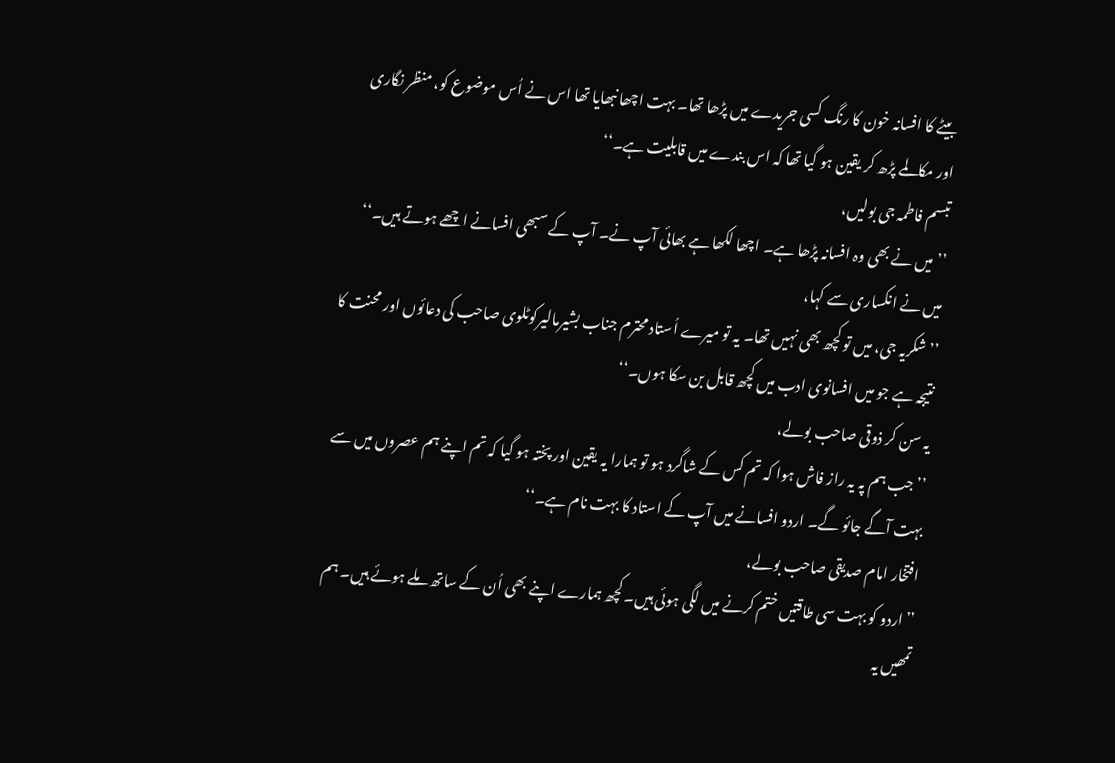بیٹے کا افسانہ خون کا رنگ کسی جریدے میں پڑھا تھا۔ بہت اچھا نبھایا تھا اس نے اُس موضوع کو، منظر نگاری اور مکالمے پڑھ کر یقین ہو گیا تھا کہ اس بندے میں قابلیت ہے۔‘‘
تبسم فاطمہ جی بولیں،
’’میں نے بھی وہ افسانہ پڑھا ہے۔ اچھا لکھا ہے بھائی آپ نے۔ آپ کے سبھی افسانے اچھے ہوتے ہیں۔‘‘
میں نے انکساری سے کہا،
’’شکریہ جی، میں تو کچھ بھی نہیں تھا۔ یہ تو میرے اُستاد محترم جناب بشیرمالیرکوٹلوی صاحب کی دعائوں اور محنت کا نتیجہ ہے جو میں افسانوی ادب میں کچھ قابل بن سکا ہوں۔‘‘
یہ سن کر ذوقی صاحب بولے،
’’جب ہم پہ یہ راز فاش ہوا کہ تم کس کے شاگرد ہو تو ہمارا یہ یقین اور پختہ ہو گیا کہ تم اپنے ہم عصروں میں سے بہت آگے جائو گے۔ اردو افسانے میں آپ کے استاد کا بہت نام ہے۔‘‘
افتخار امام صدیقی صاحب بولے،
’’اردو کو بہت سی طاقتیں ختم کرنے میں لگی ہوئی ہیں۔ کچھ ہمارے اپنے بھی اُن کے ساتھ ملے ہوئے ہیں۔ ہم تمھیں یہ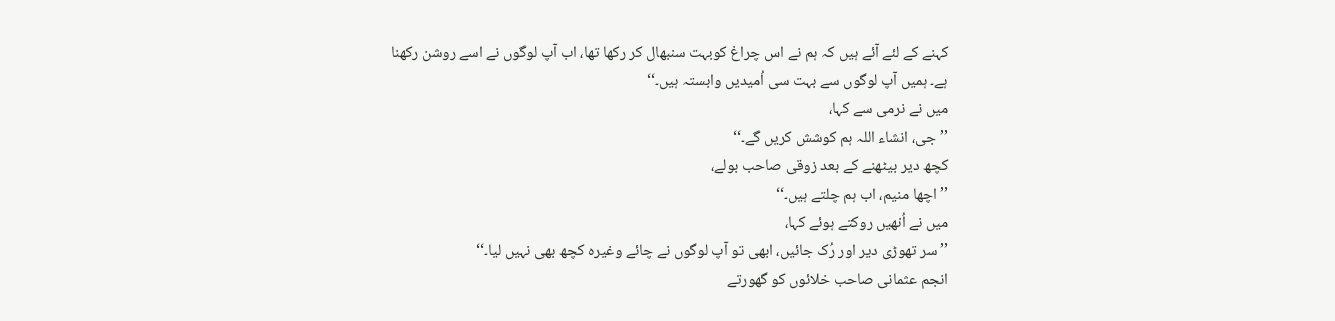کہنے کے لئے آئے ہیں کہ ہم نے اس چراغ کوبہت سنبھال کر رکھا تھا، اب آپ لوگوں نے اسے روشن رکھنا ہے۔ ہمیں آپ لوگوں سے بہت سی اُمیدیں وابستہ ہیں۔‘‘
میں نے نرمی سے کہا،
’’جی، انشاء اللہ ہم کوشش کریں گے۔‘‘
کچھ دیر بیٹھنے کے بعد زوقی صاحب بولے،
’’اچھا منیم، اب ہم چلتے ہیں۔‘‘
میں نے اُنھیں روکتے ہوئے کہا،
’’سر تھوڑی دیر اور رُک جائیں، ابھی تو آپ لوگوں نے چائے وغیرہ کچھ بھی نہیں لیا۔‘‘
انجم عثمانی صاحب خلائوں کو گھورتے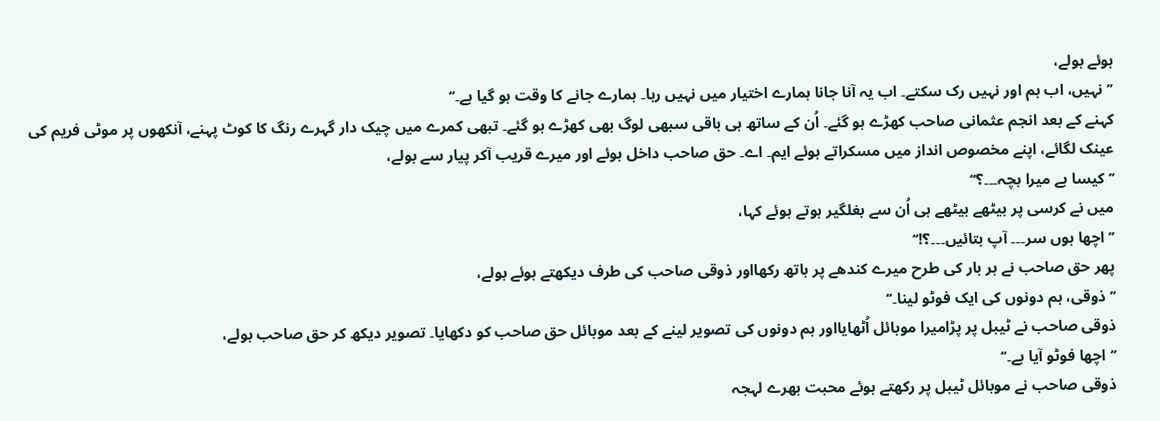ہوئے بولے،
’’نہیں، اب ہم اور نہیں رک سکتے۔ اب یہ آنا جانا ہمارے اختیار میں نہیں رہا۔ ہمارے جانے کا وقت ہو گیا ہے۔‘‘
کہنے کے بعد انجم عثمانی صاحب کھڑے ہو گئے۔ اُن کے ساتھ ہی باقی سبھی لوگ بھی کھڑے ہو گئے۔ تبھی کمرے میں چیک دار گہرے رنگ کا کوٹ پہنے، آنکھوں پر موٹی فریم کی عینک لگائے، اپنے مخصوص انداز میں مسکراتے ہوئے ایم۔ اے۔ حق صاحب داخل ہوئے اور میرے قریب آکر پیار سے بولے،
’’کیسا ہے میرا بچہ۔۔۔؟‘‘
میں نے کرسی پر بیٹھے بیٹھے ہی اُن سے بغلگیر ہوتے ہوئے کہا،
’’اچھا ہوں سر۔۔۔ آپ بتائیں۔۔۔؟!‘‘
پھر حق صاحب نے ہر بار کی طرح میرے کندھے پر ہاتھ رکھااور ذوقی صاحب کی طرف دیکھتے ہوئے بولے،
’’ذوقی، ہم دونوں کی ایک فوٹو لینا۔‘‘
ذوقی صاحب نے ٹیبل پر پڑامیرا موبائل اُٹھایااور ہم دونوں کی تصویر لینے کے بعد موبائل حق صاحب کو دکھایا۔ تصویر دیکھ کر حق صاحب بولے،
’’اچھا فوٹو آیا ہے۔‘‘
ذوقی صاحب نے موبائل ٹیبل پر رکھتے ہوئے محبت بھرے لہجہ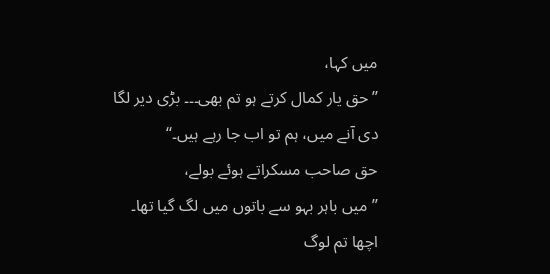میں کہا،
’’حق یار کمال کرتے ہو تم بھی۔۔۔ بڑی دیر لگا دی آنے میں، ہم تو اب جا رہے ہیں۔‘‘
حق صاحب مسکراتے ہوئے بولے،
’’میں باہر بہو سے باتوں میں لگ گیا تھا۔ اچھا تم لوگ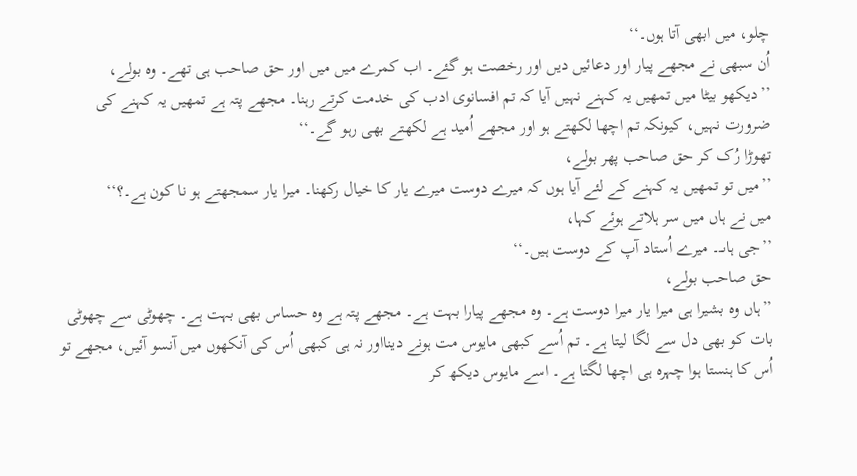چلو، میں ابھی آتا ہوں۔‘‘
اُن سبھی نے مجھے پیار اور دعائیں دیں اور رخصت ہو گئے۔ اب کمرے میں میں اور حق صاحب ہی تھے۔ وہ بولے،
’’دیکھو بیٹا میں تمھیں یہ کہنے نہیں آیا کہ تم افسانوی ادب کی خدمت کرتے رہنا۔ مجھے پتہ ہے تمھیں یہ کہنے کی ضرورت نہیں، کیونکہ تم اچھا لکھتے ہو اور مجھے اُمید ہے لکھتے بھی رہو گے۔‘‘
تھوڑا رُک کر حق صاحب پھر بولے،
’’میں تو تمھیں یہ کہنے کے لئے آیا ہوں کہ میرے دوست میرے یار کا خیال رکھنا۔ میرا یار سمجھتے ہو نا کون ہے۔؟‘‘
میں نے ہاں میں سر ہلاتے ہوئے کہا،
’’جی ہاںــ۔ میرے اُستاد آپ کے دوست ہیں۔‘‘
حق صاحب بولے،
’’ہاں وہ بشیرا ہی میرا یار میرا دوست ہے۔ وہ مجھے پیارا بہت ہے۔ مجھے پتہ ہے وہ حساس بھی بہت ہے۔ چھوٹی سے چھوٹی بات کو بھی دل سے لگا لیتا ہے۔ تم اُسے کبھی مایوس مت ہونے دینااور نہ ہی کبھی اُس کی آنکھوں میں آنسو آئیں، مجھے تو اُس کا ہنستا ہوا چہرہ ہی اچھا لگتا ہے۔ اسے مایوس دیکھ کر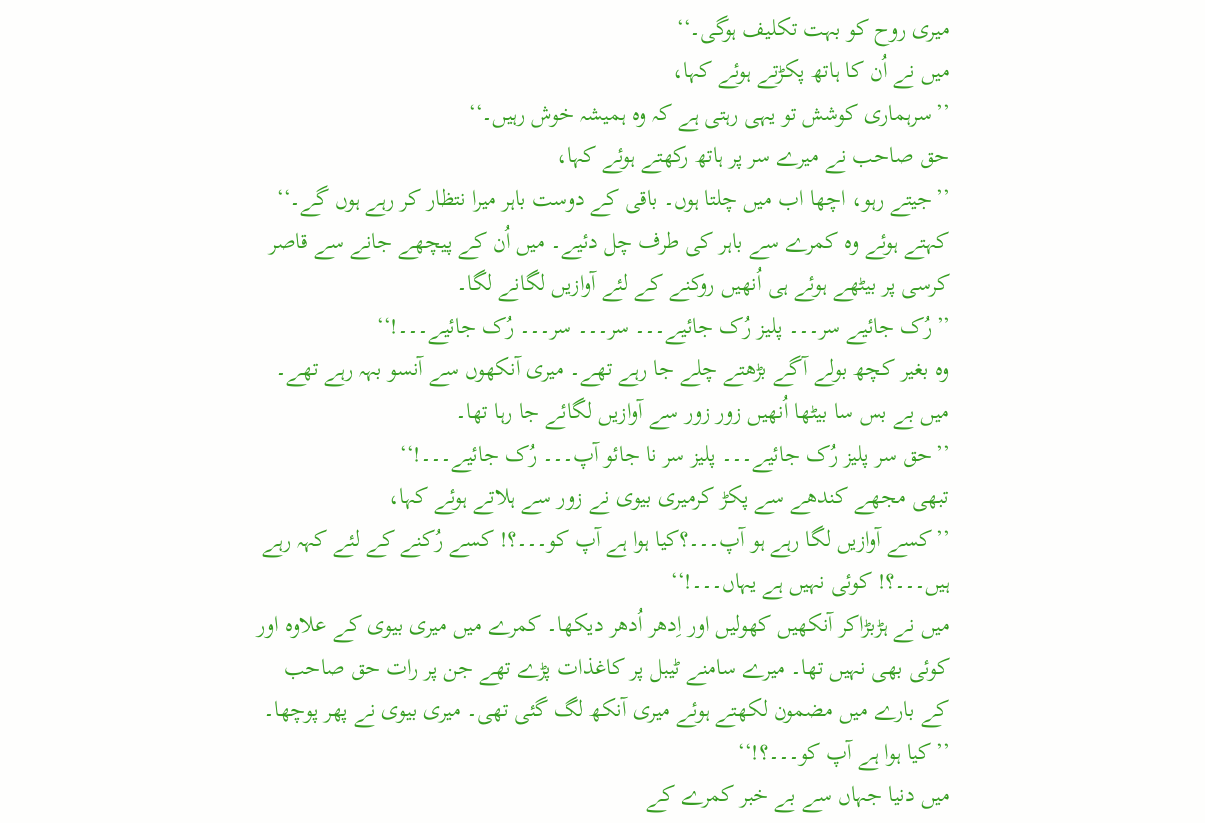میری روح کو بہت تکلیف ہوگی۔‘‘
میں نے اُن کا ہاتھ پکڑتے ہوئے کہا،
’’سرہماری کوشش تو یہی رہتی ہے کہ وہ ہمیشہ خوش رہیں۔‘‘
حق صاحب نے میرے سر پر ہاتھ رکھتے ہوئے کہا،
’’جیتے رہو، اچھا اب میں چلتا ہوں۔ باقی کے دوست باہر میرا نتظار کر رہے ہوں گے۔‘‘
کہتے ہوئے وہ کمرے سے باہر کی طرف چل دئیے۔ میں اُن کے پیچھے جانے سے قاصر کرسی پر بیٹھے ہوئے ہی اُنھیں روکنے کے لئے آوازیں لگانے لگا۔
’’رُک جائیے سر۔۔۔ پلیز رُک جائیے۔۔۔ سر۔۔۔ سر۔۔۔ رُک جائیے۔۔۔!‘‘
وہ بغیر کچھ بولے آگے بڑھتے چلے جا رہے تھے۔ میری آنکھوں سے آنسو بہہ رہے تھے۔ میں بے بس سا بیٹھا اُنھیں زور زور سے آوازیں لگائے جا رہا تھا۔
’’حق سر پلیز رُک جائیے۔۔۔ پلیز سر نا جائو آپ۔۔۔ رُک جائیے۔۔۔!‘‘
تبھی مجھے کندھے سے پکڑ کرمیری بیوی نے زور سے ہلاتے ہوئے کہا،
’’کسے آوازیں لگا رہے ہو آپ۔۔۔؟کیا ہوا ہے آپ کو۔۔۔؟! کسے رُکنے کے لئے کہہ رہے ہیں۔۔۔؟! کوئی نہیں ہے یہاں۔۔۔!‘‘
میں نے ہڑبڑاکر آنکھیں کھولیں اور اِدھر اُدھر دیکھا۔ کمرے میں میری بیوی کے علاوہ اور کوئی بھی نہیں تھا۔ میرے سامنے ٹیبل پر کاغذات پڑے تھے جن پر رات حق صاحب کے بارے میں مضمون لکھتے ہوئے میری آنکھ لگ گئی تھی۔ میری بیوی نے پھر پوچھا۔
’’کیا ہوا ہے آپ کو۔۔۔؟!‘‘
میں دنیا جہاں سے بے خبر کمرے کے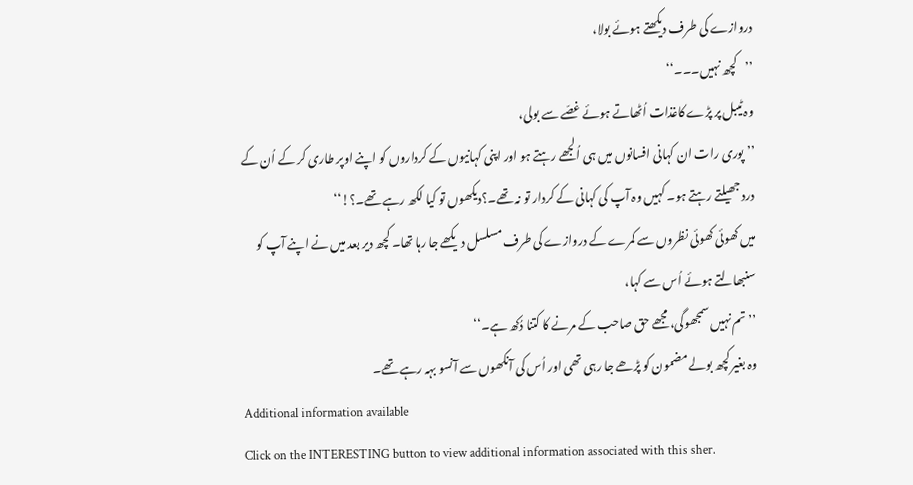دروازے کی طرف دیکھتے ہوئے بولا،
’’کچھ نہیں۔۔۔‘‘
وہ ٹیبل پر پڑے کاغذات اُٹھاتے ہوئے غصّے سے بولی،
’’پوری رات ان کہانی افسانوں میں ہی اُلجھے رہتے ہو اور اپنی کہانیوں کے کرداروں کو اپنے اوپر طاری کر کے اُن کے درد جھیلتے رہتے ہو۔ کہیں وہ آپ کی کہانی کے کردار تو نہ تھے۔؟دیکھوں تو کیا لکھ رہے تھے۔؟!‘‘
میں کھوئی کھوئی نظروں سے کمرے کے دروازے کی طرف مسلسل دیکھے جا رہا تھا۔ کچھ دیر بعد میں نے اپنے آپ کو سنبھالتے ہوئے اُس سے کہا،
’’تم نہیں سمجھوگی، مجھے حق صاحب کے مرنے کا کتنا دُکھ ہے۔‘‘
وہ بغیر کچھ بولے مضمون کو پڑھے جا رہی تھی اور اُس کی آنکھوں سے آنسو بہہ رہے تھے۔
Additional information available
Click on the INTERESTING button to view additional information associated with this sher.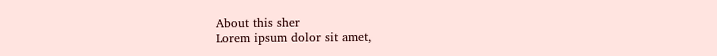About this sher
Lorem ipsum dolor sit amet,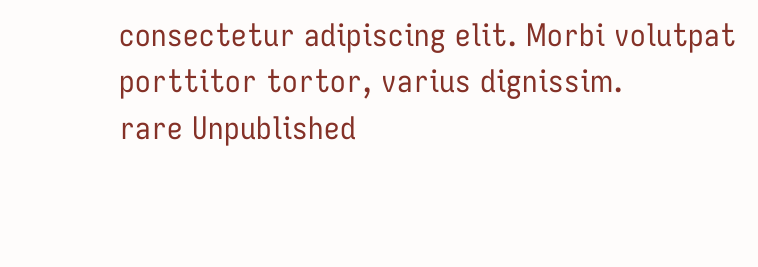consectetur adipiscing elit. Morbi volutpat porttitor tortor, varius dignissim.
rare Unpublished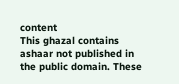content
This ghazal contains ashaar not published in the public domain. These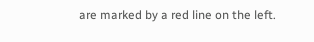are marked by a red line on the left.